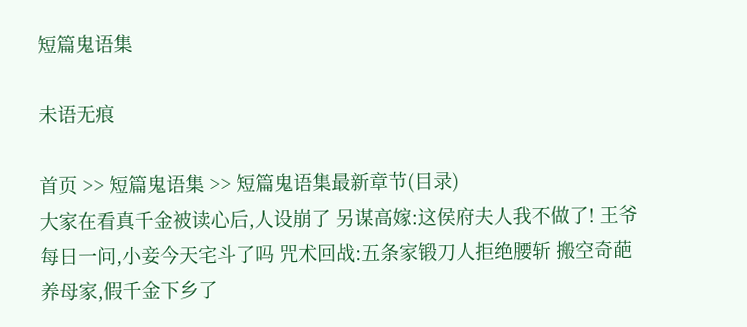短篇鬼语集

未语无痕

首页 >> 短篇鬼语集 >> 短篇鬼语集最新章节(目录)
大家在看真千金被读心后,人设崩了 另谋高嫁:这侯府夫人我不做了! 王爷每日一问,小妾今天宅斗了吗 咒术回战:五条家锻刀人拒绝腰斩 搬空奇葩养母家,假千金下乡了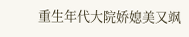重生年代大院娇媳美又飒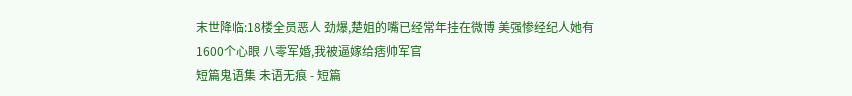末世降临:18楼全员恶人 劲爆,楚姐的嘴已经常年挂在微博 美强惨经纪人她有1600个心眼 八零军婚,我被逼嫁给痞帅军官
短篇鬼语集 未语无痕 - 短篇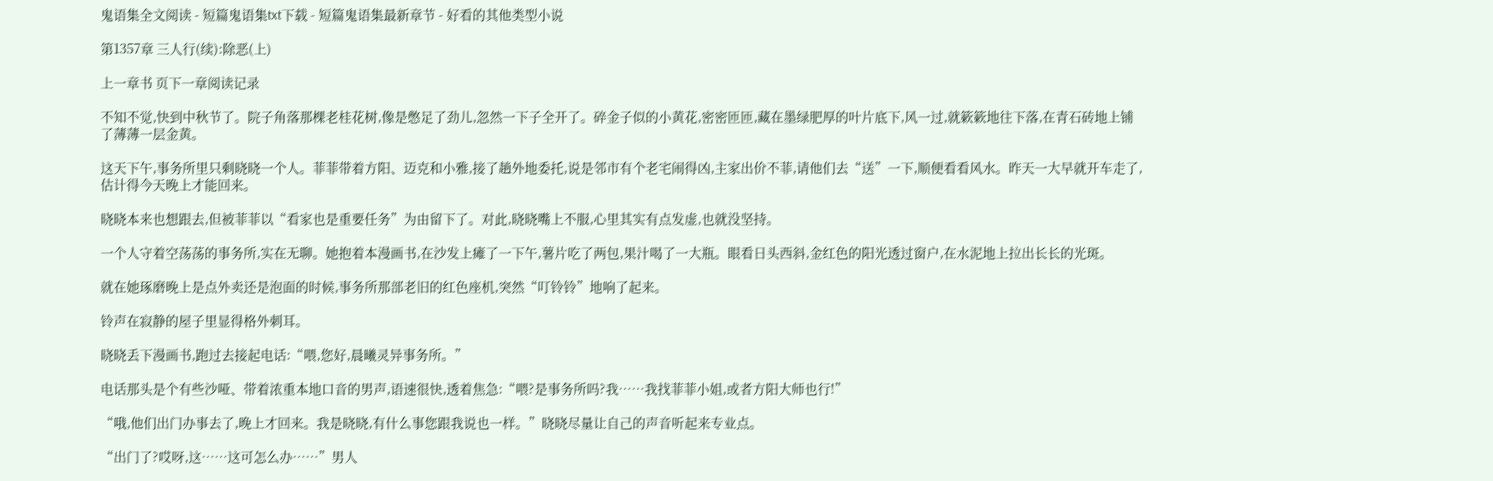鬼语集全文阅读 - 短篇鬼语集txt下载 - 短篇鬼语集最新章节 - 好看的其他类型小说

第1357章 三人行(续):除恶(上)

上一章书 页下一章阅读记录

不知不觉,快到中秋节了。院子角落那棵老桂花树,像是憋足了劲儿,忽然一下子全开了。碎金子似的小黄花,密密匝匝,藏在墨绿肥厚的叶片底下,风一过,就簌簌地往下落,在青石砖地上铺了薄薄一层金黄。

这天下午,事务所里只剩晓晓一个人。菲菲带着方阳、迈克和小雅,接了趟外地委托,说是邻市有个老宅闹得凶,主家出价不菲,请他们去“送”一下,顺便看看风水。昨天一大早就开车走了,估计得今天晚上才能回来。

晓晓本来也想跟去,但被菲菲以“看家也是重要任务”为由留下了。对此,晓晓嘴上不服,心里其实有点发虚,也就没坚持。

一个人守着空荡荡的事务所,实在无聊。她抱着本漫画书,在沙发上瘫了一下午,薯片吃了两包,果汁喝了一大瓶。眼看日头西斜,金红色的阳光透过窗户,在水泥地上拉出长长的光斑。

就在她琢磨晚上是点外卖还是泡面的时候,事务所那部老旧的红色座机,突然“叮铃铃”地响了起来。

铃声在寂静的屋子里显得格外刺耳。

晓晓丢下漫画书,跑过去接起电话:“喂,您好,晨曦灵异事务所。”

电话那头是个有些沙哑、带着浓重本地口音的男声,语速很快,透着焦急:“喂?是事务所吗?我……我找菲菲小姐,或者方阳大师也行!”

“哦,他们出门办事去了,晚上才回来。我是晓晓,有什么事您跟我说也一样。”晓晓尽量让自己的声音听起来专业点。

“出门了?哎呀,这……这可怎么办……”男人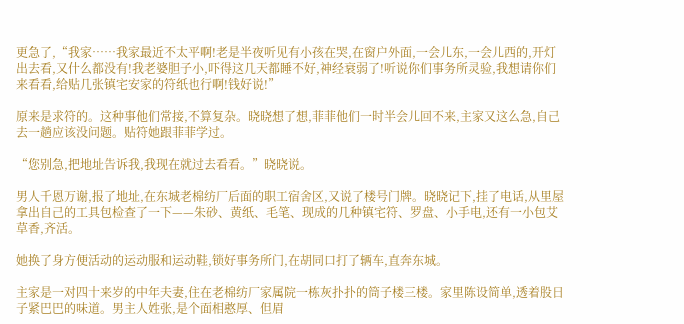更急了,“我家……我家最近不太平啊!老是半夜听见有小孩在哭,在窗户外面,一会儿东,一会儿西的,开灯出去看,又什么都没有!我老婆胆子小,吓得这几天都睡不好,神经衰弱了!听说你们事务所灵验,我想请你们来看看,给贴几张镇宅安家的符纸也行啊!钱好说!”

原来是求符的。这种事他们常接,不算复杂。晓晓想了想,菲菲他们一时半会儿回不来,主家又这么急,自己去一趟应该没问题。贴符她跟菲菲学过。

“您别急,把地址告诉我,我现在就过去看看。”晓晓说。

男人千恩万谢,报了地址,在东城老棉纺厂后面的职工宿舍区,又说了楼号门牌。晓晓记下,挂了电话,从里屋拿出自己的工具包检查了一下——朱砂、黄纸、毛笔、现成的几种镇宅符、罗盘、小手电,还有一小包艾草香,齐活。

她换了身方便活动的运动服和运动鞋,锁好事务所门,在胡同口打了辆车,直奔东城。

主家是一对四十来岁的中年夫妻,住在老棉纺厂家属院一栋灰扑扑的筒子楼三楼。家里陈设简单,透着股日子紧巴巴的味道。男主人姓张,是个面相憨厚、但眉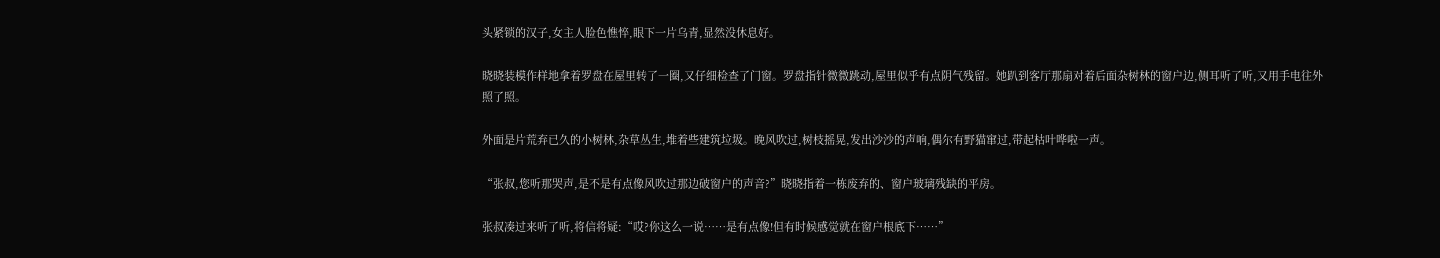头紧锁的汉子,女主人脸色憔悴,眼下一片乌青,显然没休息好。

晓晓装模作样地拿着罗盘在屋里转了一圈,又仔细检查了门窗。罗盘指针微微跳动,屋里似乎有点阴气残留。她趴到客厅那扇对着后面杂树林的窗户边,侧耳听了听,又用手电往外照了照。

外面是片荒弃已久的小树林,杂草丛生,堆着些建筑垃圾。晚风吹过,树枝摇晃,发出沙沙的声响,偶尔有野猫窜过,带起枯叶哗啦一声。

“张叔,您听那哭声,是不是有点像风吹过那边破窗户的声音?”晓晓指着一栋废弃的、窗户玻璃残缺的平房。

张叔凑过来听了听,将信将疑:“哎?你这么一说……是有点像!但有时候感觉就在窗户根底下……”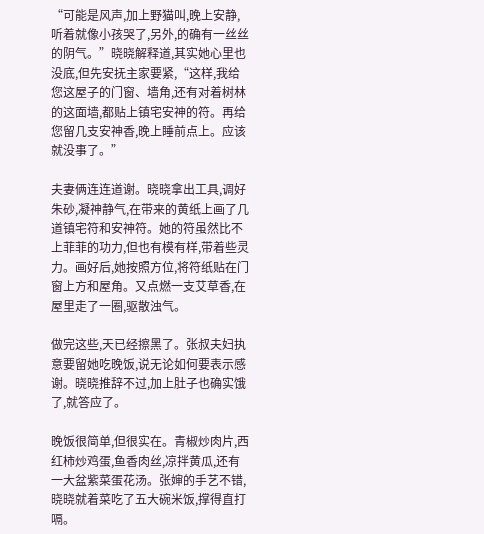“可能是风声,加上野猫叫,晚上安静,听着就像小孩哭了,另外,的确有一丝丝的阴气。”晓晓解释道,其实她心里也没底,但先安抚主家要紧,“这样,我给您这屋子的门窗、墙角,还有对着树林的这面墙,都贴上镇宅安神的符。再给您留几支安神香,晚上睡前点上。应该就没事了。”

夫妻俩连连道谢。晓晓拿出工具,调好朱砂,凝神静气,在带来的黄纸上画了几道镇宅符和安神符。她的符虽然比不上菲菲的功力,但也有模有样,带着些灵力。画好后,她按照方位,将符纸贴在门窗上方和屋角。又点燃一支艾草香,在屋里走了一圈,驱散浊气。

做完这些,天已经擦黑了。张叔夫妇执意要留她吃晚饭,说无论如何要表示感谢。晓晓推辞不过,加上肚子也确实饿了,就答应了。

晚饭很简单,但很实在。青椒炒肉片,西红柿炒鸡蛋,鱼香肉丝,凉拌黄瓜,还有一大盆紫菜蛋花汤。张婶的手艺不错,晓晓就着菜吃了五大碗米饭,撑得直打嗝。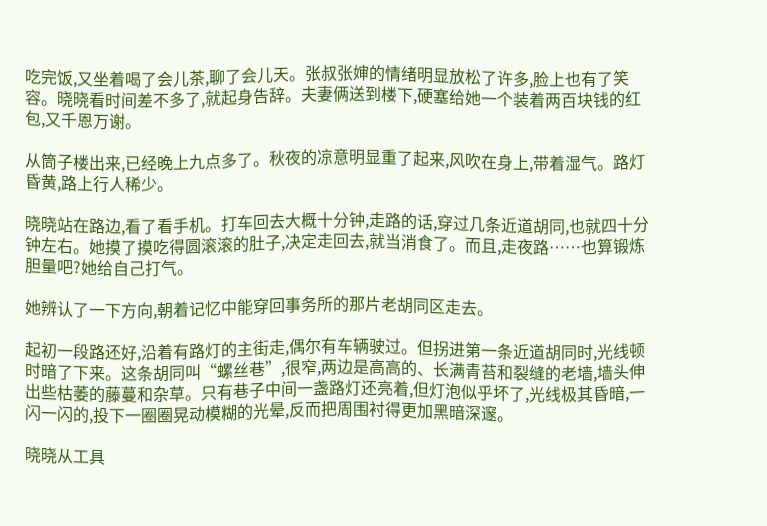吃完饭,又坐着喝了会儿茶,聊了会儿天。张叔张婶的情绪明显放松了许多,脸上也有了笑容。晓晓看时间差不多了,就起身告辞。夫妻俩送到楼下,硬塞给她一个装着两百块钱的红包,又千恩万谢。

从筒子楼出来,已经晚上九点多了。秋夜的凉意明显重了起来,风吹在身上,带着湿气。路灯昏黄,路上行人稀少。

晓晓站在路边,看了看手机。打车回去大概十分钟,走路的话,穿过几条近道胡同,也就四十分钟左右。她摸了摸吃得圆滚滚的肚子,决定走回去,就当消食了。而且,走夜路……也算锻炼胆量吧?她给自己打气。

她辨认了一下方向,朝着记忆中能穿回事务所的那片老胡同区走去。

起初一段路还好,沿着有路灯的主街走,偶尔有车辆驶过。但拐进第一条近道胡同时,光线顿时暗了下来。这条胡同叫“螺丝巷”,很窄,两边是高高的、长满青苔和裂缝的老墙,墙头伸出些枯萎的藤蔓和杂草。只有巷子中间一盏路灯还亮着,但灯泡似乎坏了,光线极其昏暗,一闪一闪的,投下一圈圈晃动模糊的光晕,反而把周围衬得更加黑暗深邃。

晓晓从工具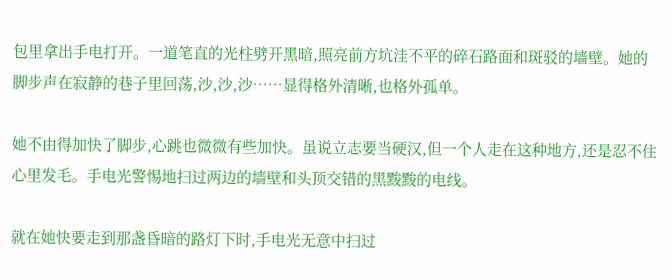包里拿出手电打开。一道笔直的光柱劈开黑暗,照亮前方坑洼不平的碎石路面和斑驳的墙壁。她的脚步声在寂静的巷子里回荡,沙,沙,沙……显得格外清晰,也格外孤单。

她不由得加快了脚步,心跳也微微有些加快。虽说立志要当硬汉,但一个人走在这种地方,还是忍不住心里发毛。手电光警惕地扫过两边的墙壁和头顶交错的黑黢黢的电线。

就在她快要走到那盏昏暗的路灯下时,手电光无意中扫过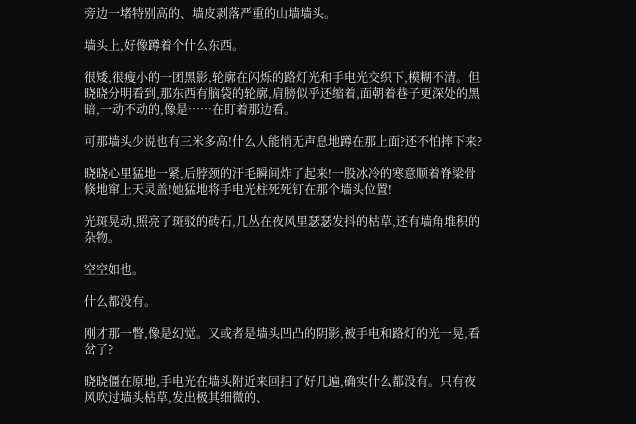旁边一堵特别高的、墙皮剥落严重的山墙墙头。

墙头上,好像蹲着个什么东西。

很矮,很瘦小的一团黑影,轮廓在闪烁的路灯光和手电光交织下,模糊不清。但晓晓分明看到,那东西有脑袋的轮廓,肩膀似乎还缩着,面朝着巷子更深处的黑暗,一动不动的,像是……在盯着那边看。

可那墙头少说也有三米多高!什么人能悄无声息地蹲在那上面?还不怕摔下来?

晓晓心里猛地一紧,后脖颈的汗毛瞬间炸了起来!一股冰冷的寒意顺着脊梁骨倏地窜上天灵盖!她猛地将手电光柱死死钉在那个墙头位置!

光斑晃动,照亮了斑驳的砖石,几丛在夜风里瑟瑟发抖的枯草,还有墙角堆积的杂物。

空空如也。

什么都没有。

刚才那一瞥,像是幻觉。又或者是墙头凹凸的阴影,被手电和路灯的光一晃,看岔了?

晓晓僵在原地,手电光在墙头附近来回扫了好几遍,确实什么都没有。只有夜风吹过墙头枯草,发出极其细微的、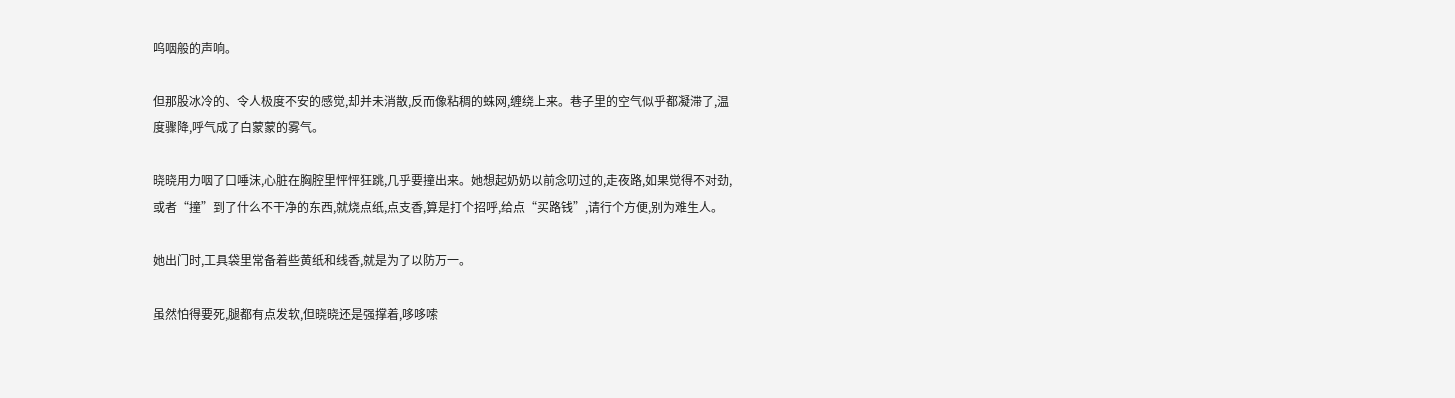呜咽般的声响。

但那股冰冷的、令人极度不安的感觉,却并未消散,反而像粘稠的蛛网,缠绕上来。巷子里的空气似乎都凝滞了,温度骤降,呼气成了白蒙蒙的雾气。

晓晓用力咽了口唾沫,心脏在胸腔里怦怦狂跳,几乎要撞出来。她想起奶奶以前念叨过的,走夜路,如果觉得不对劲,或者“撞”到了什么不干净的东西,就烧点纸,点支香,算是打个招呼,给点“买路钱”,请行个方便,别为难生人。

她出门时,工具袋里常备着些黄纸和线香,就是为了以防万一。

虽然怕得要死,腿都有点发软,但晓晓还是强撑着,哆哆嗦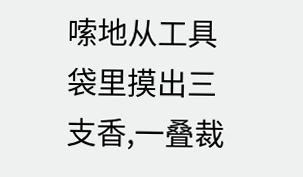嗦地从工具袋里摸出三支香,一叠裁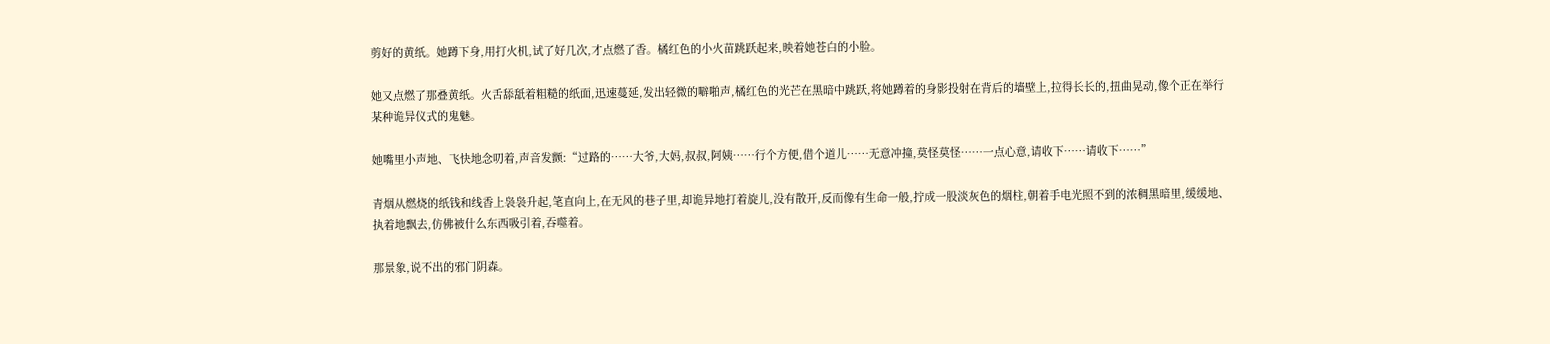剪好的黄纸。她蹲下身,用打火机,试了好几次,才点燃了香。橘红色的小火苗跳跃起来,映着她苍白的小脸。

她又点燃了那叠黄纸。火舌舔舐着粗糙的纸面,迅速蔓延,发出轻微的噼啪声,橘红色的光芒在黑暗中跳跃,将她蹲着的身影投射在背后的墙壁上,拉得长长的,扭曲晃动,像个正在举行某种诡异仪式的鬼魅。

她嘴里小声地、飞快地念叨着,声音发颤:“过路的……大爷,大妈,叔叔,阿姨……行个方便,借个道儿……无意冲撞,莫怪莫怪……一点心意,请收下……请收下……”

青烟从燃烧的纸钱和线香上袅袅升起,笔直向上,在无风的巷子里,却诡异地打着旋儿,没有散开,反而像有生命一般,拧成一股淡灰色的烟柱,朝着手电光照不到的浓稠黑暗里,缓缓地、执着地飘去,仿佛被什么东西吸引着,吞噬着。

那景象,说不出的邪门阴森。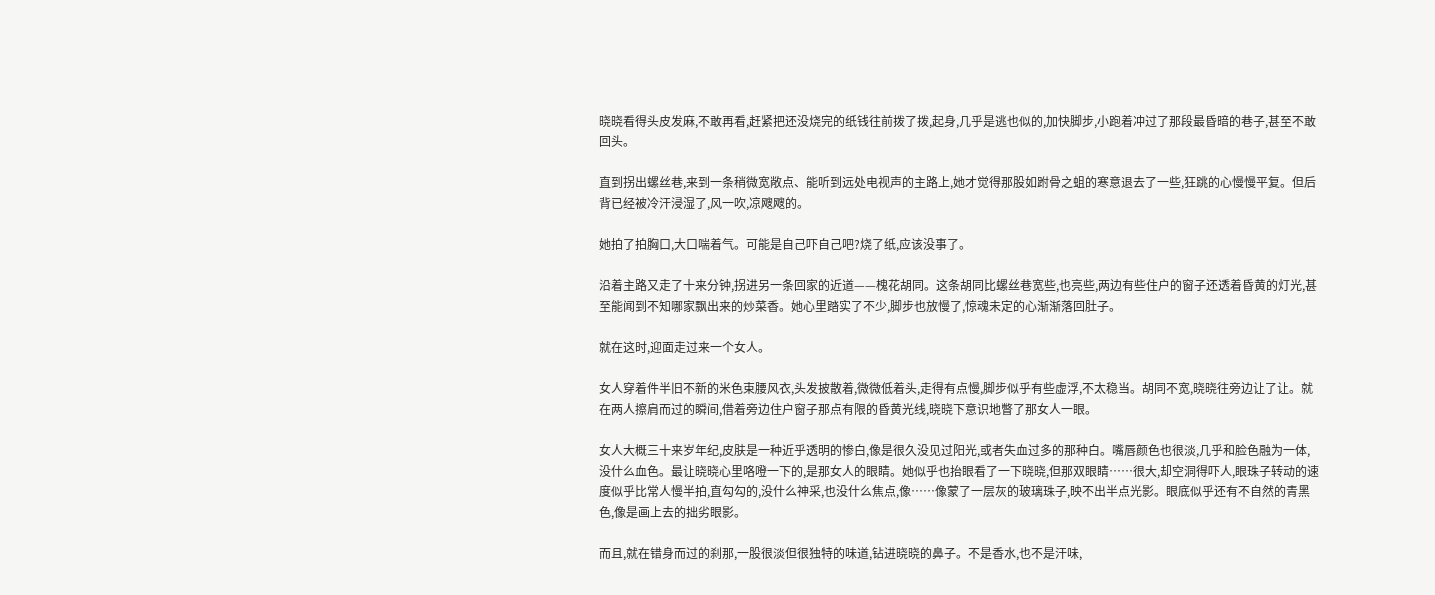晓晓看得头皮发麻,不敢再看,赶紧把还没烧完的纸钱往前拨了拨,起身,几乎是逃也似的,加快脚步,小跑着冲过了那段最昏暗的巷子,甚至不敢回头。

直到拐出螺丝巷,来到一条稍微宽敞点、能听到远处电视声的主路上,她才觉得那股如跗骨之蛆的寒意退去了一些,狂跳的心慢慢平复。但后背已经被冷汗浸湿了,风一吹,凉飕飕的。

她拍了拍胸口,大口喘着气。可能是自己吓自己吧?烧了纸,应该没事了。

沿着主路又走了十来分钟,拐进另一条回家的近道——槐花胡同。这条胡同比螺丝巷宽些,也亮些,两边有些住户的窗子还透着昏黄的灯光,甚至能闻到不知哪家飘出来的炒菜香。她心里踏实了不少,脚步也放慢了,惊魂未定的心渐渐落回肚子。

就在这时,迎面走过来一个女人。

女人穿着件半旧不新的米色束腰风衣,头发披散着,微微低着头,走得有点慢,脚步似乎有些虚浮,不太稳当。胡同不宽,晓晓往旁边让了让。就在两人擦肩而过的瞬间,借着旁边住户窗子那点有限的昏黄光线,晓晓下意识地瞥了那女人一眼。

女人大概三十来岁年纪,皮肤是一种近乎透明的惨白,像是很久没见过阳光,或者失血过多的那种白。嘴唇颜色也很淡,几乎和脸色融为一体,没什么血色。最让晓晓心里咯噔一下的,是那女人的眼睛。她似乎也抬眼看了一下晓晓,但那双眼睛……很大,却空洞得吓人,眼珠子转动的速度似乎比常人慢半拍,直勾勾的,没什么神采,也没什么焦点,像……像蒙了一层灰的玻璃珠子,映不出半点光影。眼底似乎还有不自然的青黑色,像是画上去的拙劣眼影。

而且,就在错身而过的刹那,一股很淡但很独特的味道,钻进晓晓的鼻子。不是香水,也不是汗味,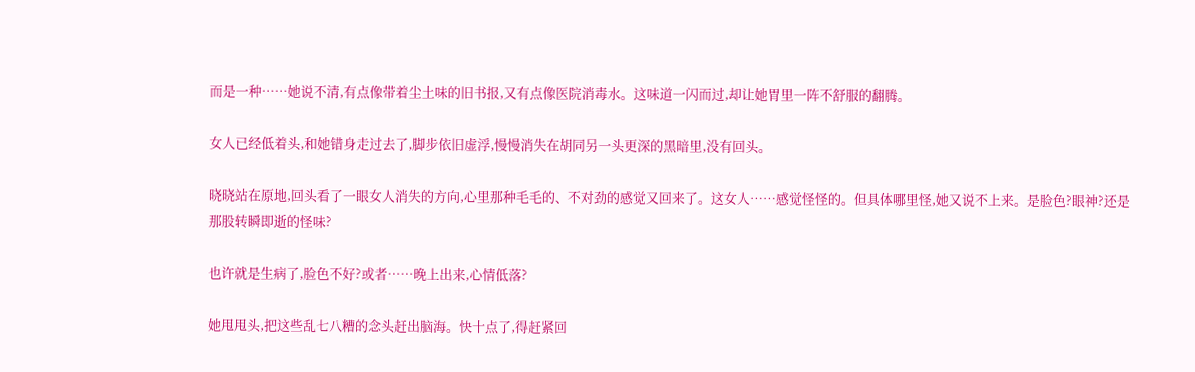而是一种……她说不清,有点像带着尘土味的旧书报,又有点像医院消毒水。这味道一闪而过,却让她胃里一阵不舒服的翻腾。

女人已经低着头,和她错身走过去了,脚步依旧虚浮,慢慢消失在胡同另一头更深的黑暗里,没有回头。

晓晓站在原地,回头看了一眼女人消失的方向,心里那种毛毛的、不对劲的感觉又回来了。这女人……感觉怪怪的。但具体哪里怪,她又说不上来。是脸色?眼神?还是那股转瞬即逝的怪味?

也许就是生病了,脸色不好?或者……晚上出来,心情低落?

她甩甩头,把这些乱七八糟的念头赶出脑海。快十点了,得赶紧回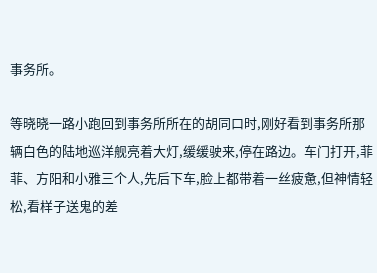事务所。

等晓晓一路小跑回到事务所所在的胡同口时,刚好看到事务所那辆白色的陆地巡洋舰亮着大灯,缓缓驶来,停在路边。车门打开,菲菲、方阳和小雅三个人,先后下车,脸上都带着一丝疲惫,但神情轻松,看样子送鬼的差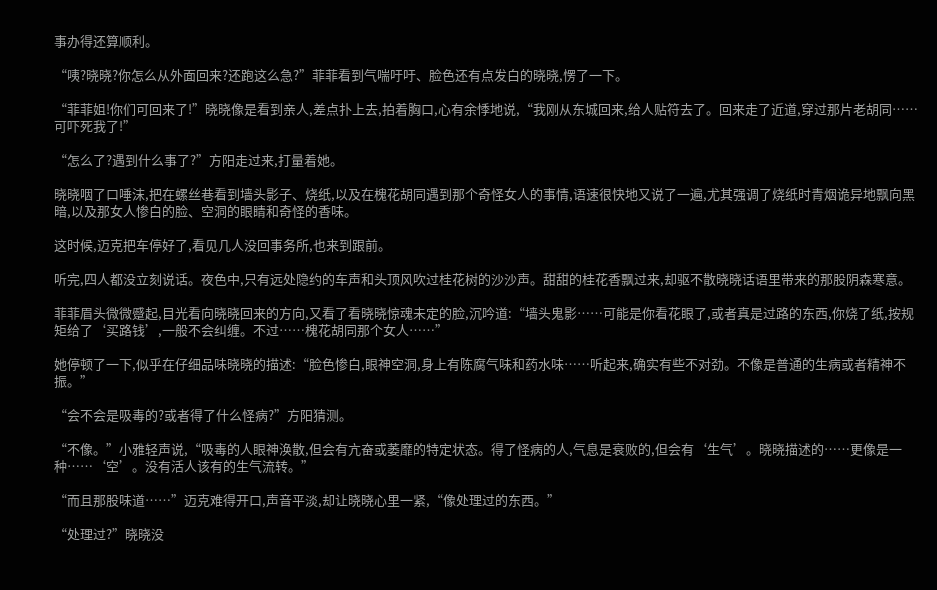事办得还算顺利。

“咦?晓晓?你怎么从外面回来?还跑这么急?”菲菲看到气喘吁吁、脸色还有点发白的晓晓,愣了一下。

“菲菲姐!你们可回来了!”晓晓像是看到亲人,差点扑上去,拍着胸口,心有余悸地说,“我刚从东城回来,给人贴符去了。回来走了近道,穿过那片老胡同……可吓死我了!”

“怎么了?遇到什么事了?”方阳走过来,打量着她。

晓晓咽了口唾沫,把在螺丝巷看到墙头影子、烧纸,以及在槐花胡同遇到那个奇怪女人的事情,语速很快地又说了一遍,尤其强调了烧纸时青烟诡异地飘向黑暗,以及那女人惨白的脸、空洞的眼睛和奇怪的香味。

这时候,迈克把车停好了,看见几人没回事务所,也来到跟前。

听完,四人都没立刻说话。夜色中,只有远处隐约的车声和头顶风吹过桂花树的沙沙声。甜甜的桂花香飘过来,却驱不散晓晓话语里带来的那股阴森寒意。

菲菲眉头微微蹙起,目光看向晓晓回来的方向,又看了看晓晓惊魂未定的脸,沉吟道:“墙头鬼影……可能是你看花眼了,或者真是过路的东西,你烧了纸,按规矩给了‘买路钱’,一般不会纠缠。不过……槐花胡同那个女人……”

她停顿了一下,似乎在仔细品味晓晓的描述:“脸色惨白,眼神空洞,身上有陈腐气味和药水味……听起来,确实有些不对劲。不像是普通的生病或者精神不振。”

“会不会是吸毒的?或者得了什么怪病?”方阳猜测。

“不像。”小雅轻声说,“吸毒的人眼神涣散,但会有亢奋或萎靡的特定状态。得了怪病的人,气息是衰败的,但会有‘生气’。晓晓描述的……更像是一种……‘空’。没有活人该有的生气流转。”

“而且那股味道……”迈克难得开口,声音平淡,却让晓晓心里一紧,“像处理过的东西。”

“处理过?”晓晓没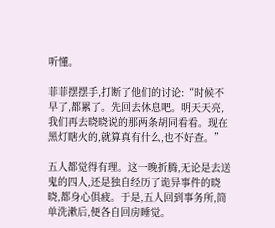听懂。

菲菲摆摆手,打断了他们的讨论:“时候不早了,都累了。先回去休息吧。明天天亮,我们再去晓晓说的那两条胡同看看。现在黑灯瞎火的,就算真有什么,也不好查。”

五人都觉得有理。这一晚折腾,无论是去送鬼的四人,还是独自经历了诡异事件的晓晓,都身心俱疲。于是,五人回到事务所,简单洗漱后,便各自回房睡觉。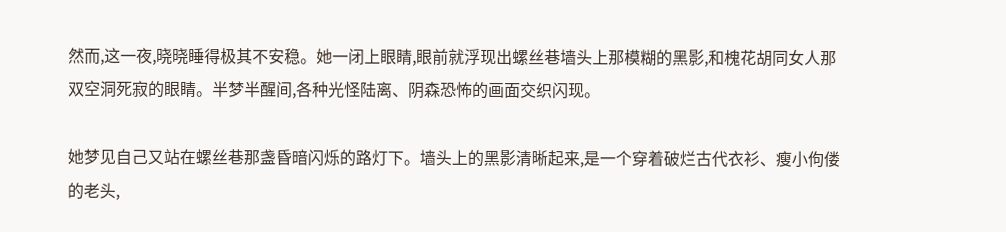然而,这一夜,晓晓睡得极其不安稳。她一闭上眼睛,眼前就浮现出螺丝巷墙头上那模糊的黑影,和槐花胡同女人那双空洞死寂的眼睛。半梦半醒间,各种光怪陆离、阴森恐怖的画面交织闪现。

她梦见自己又站在螺丝巷那盏昏暗闪烁的路灯下。墙头上的黑影清晰起来,是一个穿着破烂古代衣衫、瘦小佝偻的老头,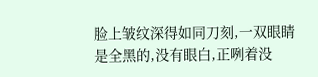脸上皱纹深得如同刀刻,一双眼睛是全黑的,没有眼白,正咧着没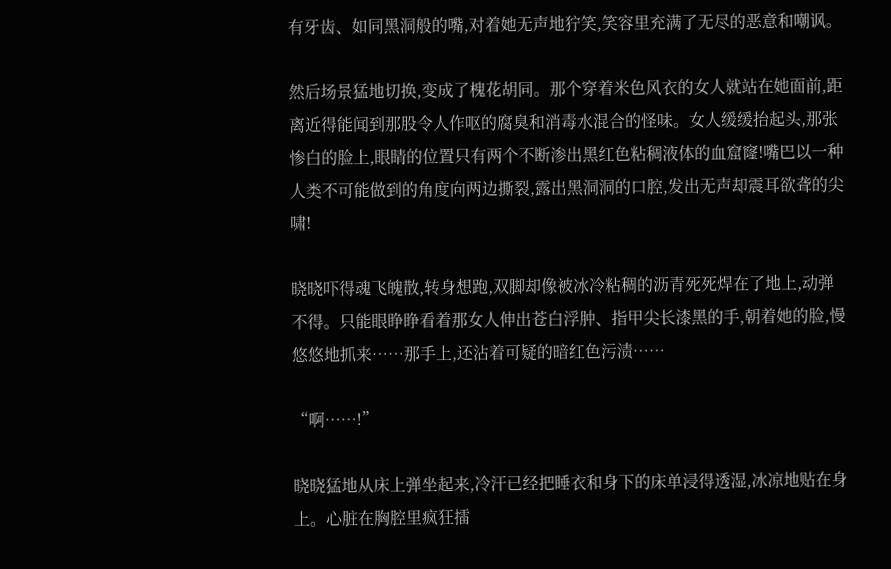有牙齿、如同黑洞般的嘴,对着她无声地狞笑,笑容里充满了无尽的恶意和嘲讽。

然后场景猛地切换,变成了槐花胡同。那个穿着米色风衣的女人就站在她面前,距离近得能闻到那股令人作呕的腐臭和消毒水混合的怪味。女人缓缓抬起头,那张惨白的脸上,眼睛的位置只有两个不断渗出黑红色粘稠液体的血窟窿!嘴巴以一种人类不可能做到的角度向两边撕裂,露出黑洞洞的口腔,发出无声却震耳欲聋的尖啸!

晓晓吓得魂飞魄散,转身想跑,双脚却像被冰冷粘稠的沥青死死焊在了地上,动弹不得。只能眼睁睁看着那女人伸出苍白浮肿、指甲尖长漆黑的手,朝着她的脸,慢悠悠地抓来……那手上,还沾着可疑的暗红色污渍……

“啊……!”

晓晓猛地从床上弹坐起来,冷汗已经把睡衣和身下的床单浸得透湿,冰凉地贴在身上。心脏在胸腔里疯狂擂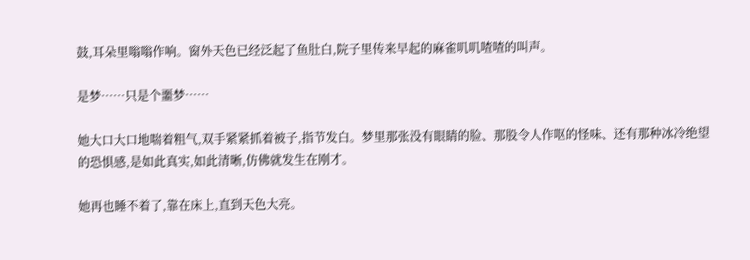鼓,耳朵里嗡嗡作响。窗外天色已经泛起了鱼肚白,院子里传来早起的麻雀叽叽喳喳的叫声。

是梦……只是个噩梦……

她大口大口地喘着粗气,双手紧紧抓着被子,指节发白。梦里那张没有眼睛的脸、那股令人作呕的怪味、还有那种冰冷绝望的恐惧感,是如此真实,如此清晰,仿佛就发生在刚才。

她再也睡不着了,靠在床上,直到天色大亮。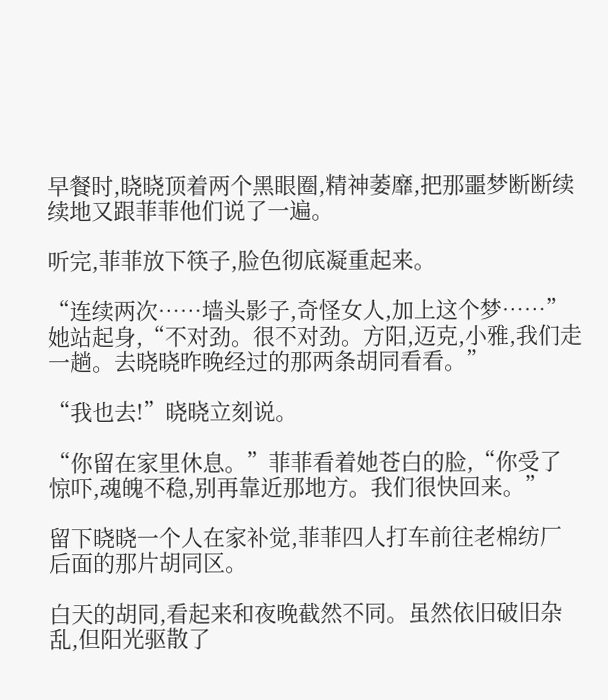早餐时,晓晓顶着两个黑眼圈,精神萎靡,把那噩梦断断续续地又跟菲菲他们说了一遍。

听完,菲菲放下筷子,脸色彻底凝重起来。

“连续两次……墙头影子,奇怪女人,加上这个梦……”她站起身,“不对劲。很不对劲。方阳,迈克,小雅,我们走一趟。去晓晓昨晚经过的那两条胡同看看。”

“我也去!”晓晓立刻说。

“你留在家里休息。”菲菲看着她苍白的脸,“你受了惊吓,魂魄不稳,别再靠近那地方。我们很快回来。”

留下晓晓一个人在家补觉,菲菲四人打车前往老棉纺厂后面的那片胡同区。

白天的胡同,看起来和夜晚截然不同。虽然依旧破旧杂乱,但阳光驱散了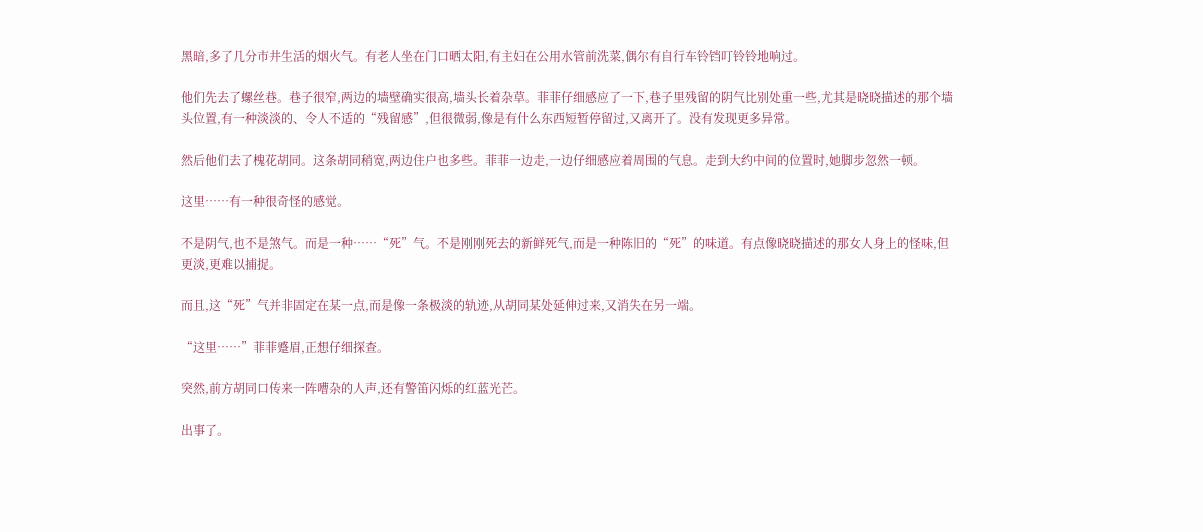黑暗,多了几分市井生活的烟火气。有老人坐在门口晒太阳,有主妇在公用水管前洗菜,偶尔有自行车铃铛叮铃铃地响过。

他们先去了螺丝巷。巷子很窄,两边的墙壁确实很高,墙头长着杂草。菲菲仔细感应了一下,巷子里残留的阴气比别处重一些,尤其是晓晓描述的那个墙头位置,有一种淡淡的、令人不适的“残留感”,但很微弱,像是有什么东西短暂停留过,又离开了。没有发现更多异常。

然后他们去了槐花胡同。这条胡同稍宽,两边住户也多些。菲菲一边走,一边仔细感应着周围的气息。走到大约中间的位置时,她脚步忽然一顿。

这里……有一种很奇怪的感觉。

不是阴气,也不是煞气。而是一种……“死”气。不是刚刚死去的新鲜死气,而是一种陈旧的“死”的味道。有点像晓晓描述的那女人身上的怪味,但更淡,更难以捕捉。

而且,这“死”气并非固定在某一点,而是像一条极淡的轨迹,从胡同某处延伸过来,又消失在另一端。

“这里……”菲菲蹙眉,正想仔细探查。

突然,前方胡同口传来一阵嘈杂的人声,还有警笛闪烁的红蓝光芒。

出事了。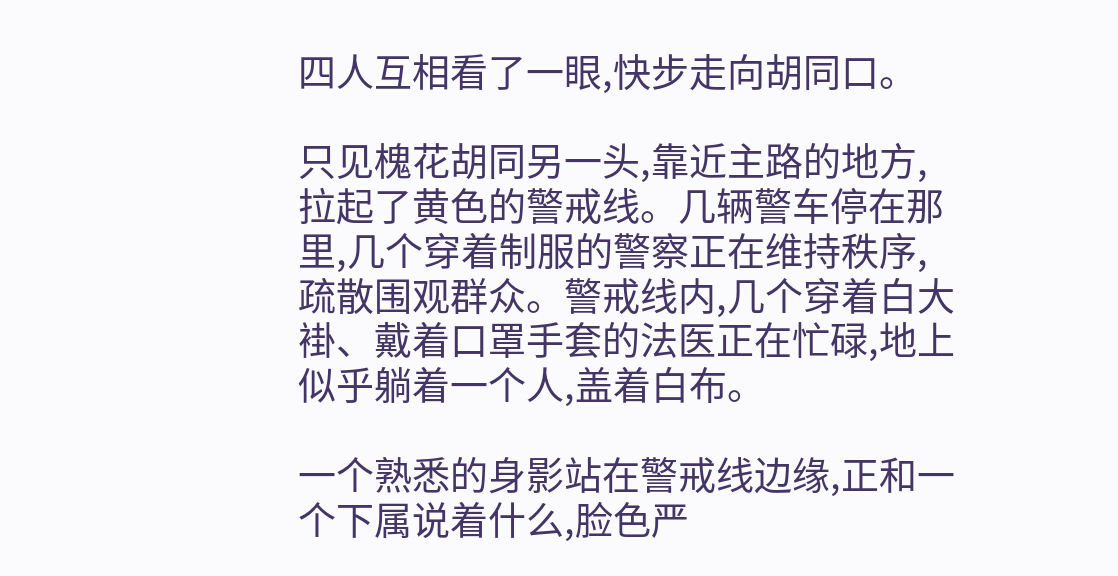四人互相看了一眼,快步走向胡同口。

只见槐花胡同另一头,靠近主路的地方,拉起了黄色的警戒线。几辆警车停在那里,几个穿着制服的警察正在维持秩序,疏散围观群众。警戒线内,几个穿着白大褂、戴着口罩手套的法医正在忙碌,地上似乎躺着一个人,盖着白布。

一个熟悉的身影站在警戒线边缘,正和一个下属说着什么,脸色严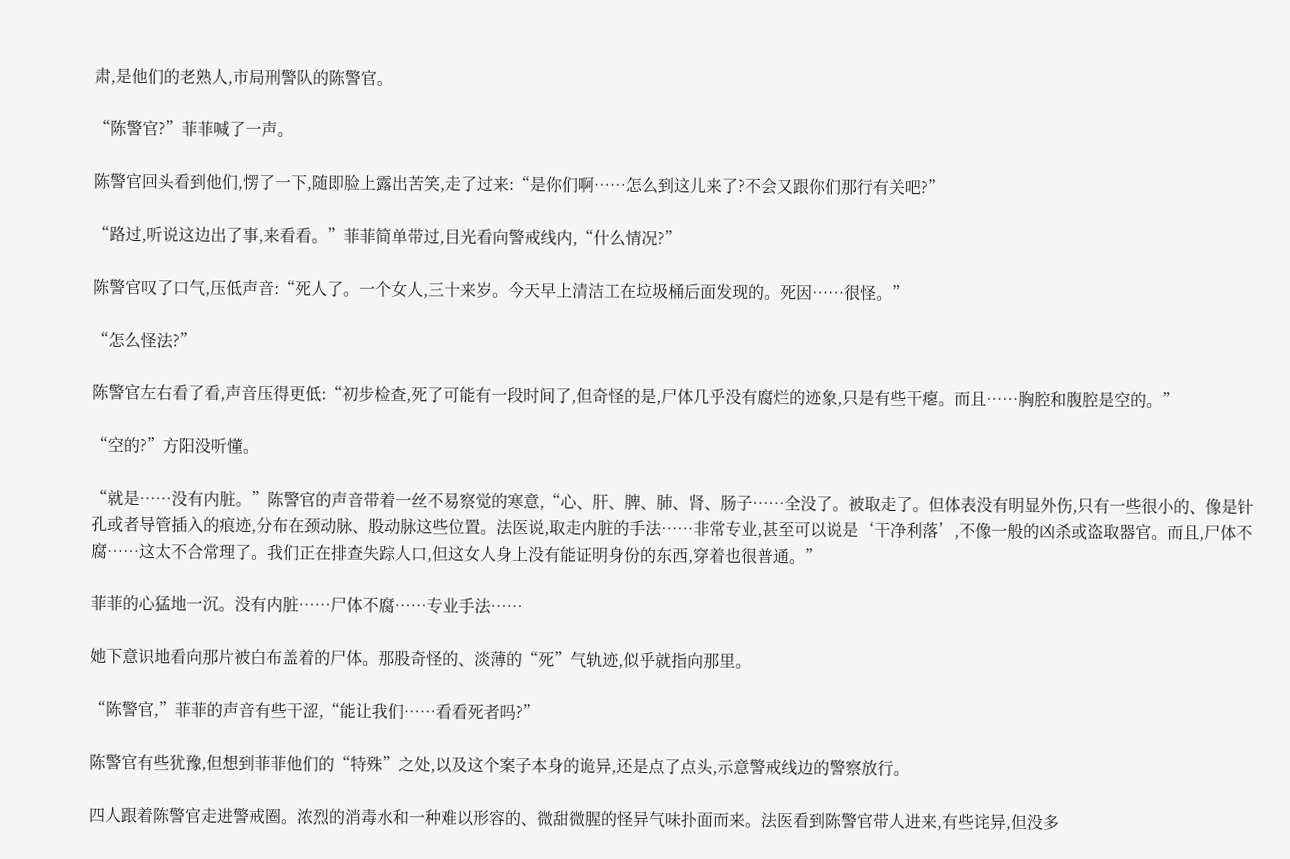肃,是他们的老熟人,市局刑警队的陈警官。

“陈警官?”菲菲喊了一声。

陈警官回头看到他们,愣了一下,随即脸上露出苦笑,走了过来:“是你们啊……怎么到这儿来了?不会又跟你们那行有关吧?”

“路过,听说这边出了事,来看看。”菲菲简单带过,目光看向警戒线内,“什么情况?”

陈警官叹了口气,压低声音:“死人了。一个女人,三十来岁。今天早上清洁工在垃圾桶后面发现的。死因……很怪。”

“怎么怪法?”

陈警官左右看了看,声音压得更低:“初步检查,死了可能有一段时间了,但奇怪的是,尸体几乎没有腐烂的迹象,只是有些干瘪。而且……胸腔和腹腔是空的。”

“空的?”方阳没听懂。

“就是……没有内脏。”陈警官的声音带着一丝不易察觉的寒意,“心、肝、脾、肺、肾、肠子……全没了。被取走了。但体表没有明显外伤,只有一些很小的、像是针孔或者导管插入的痕迹,分布在颈动脉、股动脉这些位置。法医说,取走内脏的手法……非常专业,甚至可以说是‘干净利落’,不像一般的凶杀或盗取器官。而且,尸体不腐……这太不合常理了。我们正在排查失踪人口,但这女人身上没有能证明身份的东西,穿着也很普通。”

菲菲的心猛地一沉。没有内脏……尸体不腐……专业手法……

她下意识地看向那片被白布盖着的尸体。那股奇怪的、淡薄的“死”气轨迹,似乎就指向那里。

“陈警官,”菲菲的声音有些干涩,“能让我们……看看死者吗?”

陈警官有些犹豫,但想到菲菲他们的“特殊”之处,以及这个案子本身的诡异,还是点了点头,示意警戒线边的警察放行。

四人跟着陈警官走进警戒圈。浓烈的消毒水和一种难以形容的、微甜微腥的怪异气味扑面而来。法医看到陈警官带人进来,有些诧异,但没多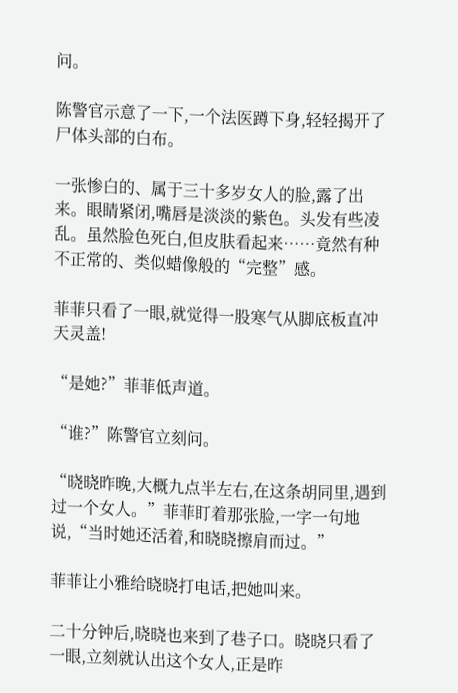问。

陈警官示意了一下,一个法医蹲下身,轻轻揭开了尸体头部的白布。

一张惨白的、属于三十多岁女人的脸,露了出来。眼睛紧闭,嘴唇是淡淡的紫色。头发有些凌乱。虽然脸色死白,但皮肤看起来……竟然有种不正常的、类似蜡像般的“完整”感。

菲菲只看了一眼,就觉得一股寒气从脚底板直冲天灵盖!

“是她?”菲菲低声道。

“谁?”陈警官立刻问。

“晓晓昨晚,大概九点半左右,在这条胡同里,遇到过一个女人。”菲菲盯着那张脸,一字一句地说,“当时她还活着,和晓晓擦肩而过。”

菲菲让小雅给晓晓打电话,把她叫来。

二十分钟后,晓晓也来到了巷子口。晓晓只看了一眼,立刻就认出这个女人,正是昨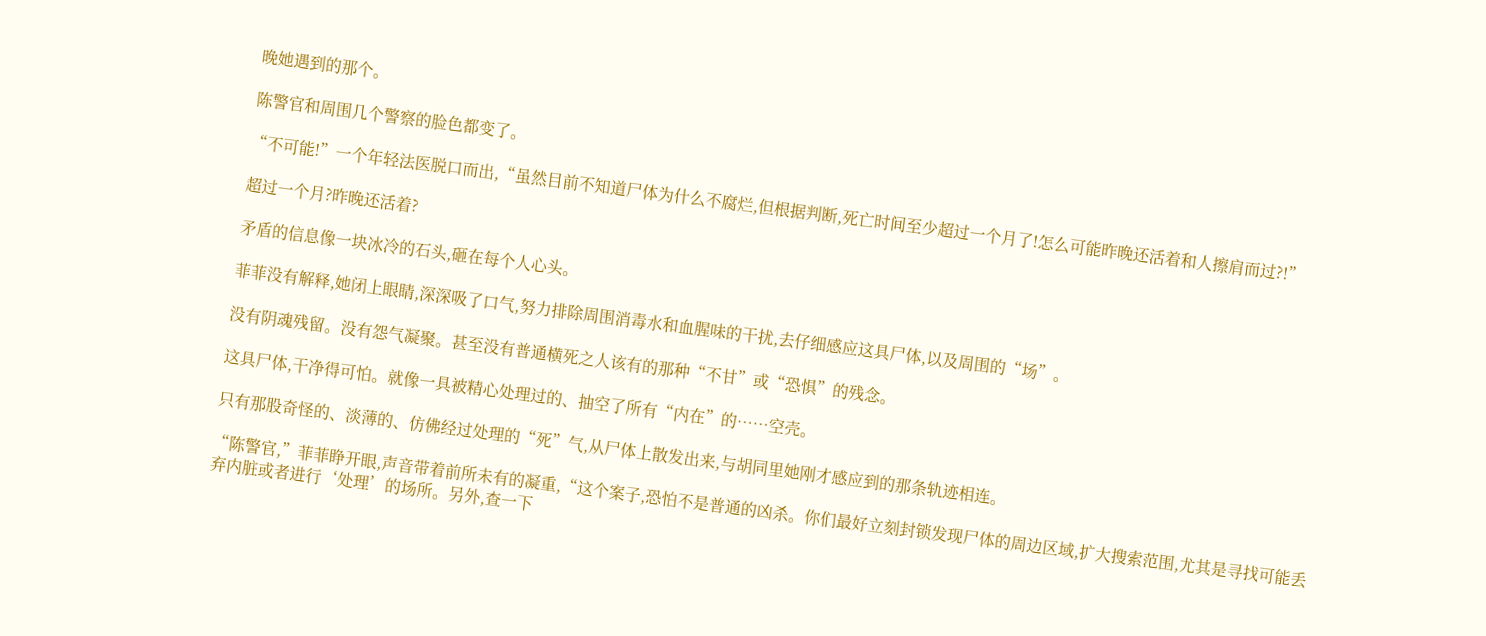晚她遇到的那个。

陈警官和周围几个警察的脸色都变了。

“不可能!”一个年轻法医脱口而出,“虽然目前不知道尸体为什么不腐烂,但根据判断,死亡时间至少超过一个月了!怎么可能昨晚还活着和人擦肩而过?!”

超过一个月?昨晚还活着?

矛盾的信息像一块冰冷的石头,砸在每个人心头。

菲菲没有解释,她闭上眼睛,深深吸了口气,努力排除周围消毒水和血腥味的干扰,去仔细感应这具尸体,以及周围的“场”。

没有阴魂残留。没有怨气凝聚。甚至没有普通横死之人该有的那种“不甘”或“恐惧”的残念。

这具尸体,干净得可怕。就像一具被精心处理过的、抽空了所有“内在”的……空壳。

只有那股奇怪的、淡薄的、仿佛经过处理的“死”气,从尸体上散发出来,与胡同里她刚才感应到的那条轨迹相连。

“陈警官,”菲菲睁开眼,声音带着前所未有的凝重,“这个案子,恐怕不是普通的凶杀。你们最好立刻封锁发现尸体的周边区域,扩大搜索范围,尤其是寻找可能丢弃内脏或者进行‘处理’的场所。另外,查一下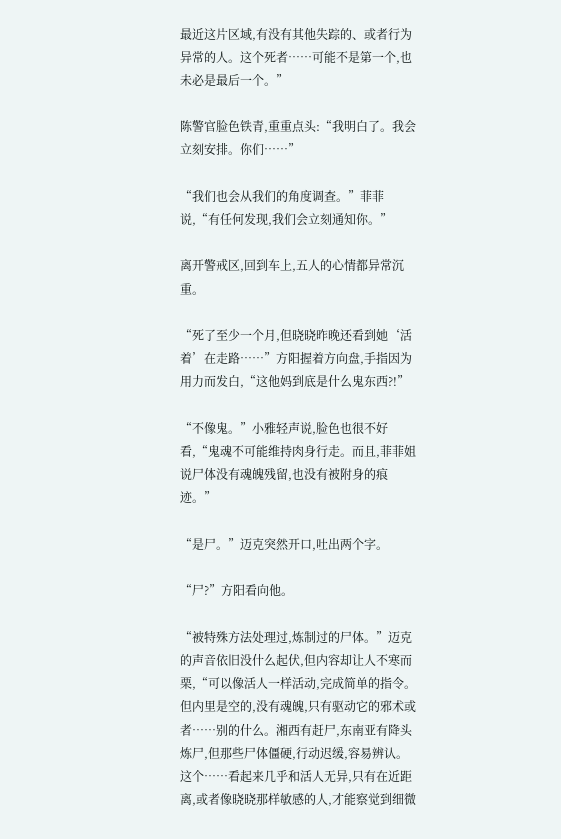最近这片区域,有没有其他失踪的、或者行为异常的人。这个死者……可能不是第一个,也未必是最后一个。”

陈警官脸色铁青,重重点头:“我明白了。我会立刻安排。你们……”

“我们也会从我们的角度调查。”菲菲说,“有任何发现,我们会立刻通知你。”

离开警戒区,回到车上,五人的心情都异常沉重。

“死了至少一个月,但晓晓昨晚还看到她‘活着’在走路……”方阳握着方向盘,手指因为用力而发白,“这他妈到底是什么鬼东西?!”

“不像鬼。”小雅轻声说,脸色也很不好看,“鬼魂不可能维持肉身行走。而且,菲菲姐说尸体没有魂魄残留,也没有被附身的痕迹。”

“是尸。”迈克突然开口,吐出两个字。

“尸?”方阳看向他。

“被特殊方法处理过,炼制过的尸体。”迈克的声音依旧没什么起伏,但内容却让人不寒而栗,“可以像活人一样活动,完成简单的指令。但内里是空的,没有魂魄,只有驱动它的邪术或者……别的什么。湘西有赶尸,东南亚有降头炼尸,但那些尸体僵硬,行动迟缓,容易辨认。这个……看起来几乎和活人无异,只有在近距离,或者像晓晓那样敏感的人,才能察觉到细微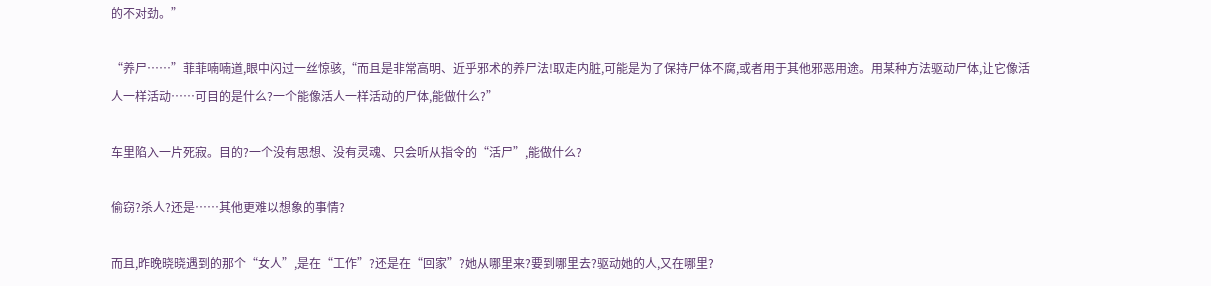的不对劲。”

“养尸……”菲菲喃喃道,眼中闪过一丝惊骇,“而且是非常高明、近乎邪术的养尸法!取走内脏,可能是为了保持尸体不腐,或者用于其他邪恶用途。用某种方法驱动尸体,让它像活人一样活动……可目的是什么?一个能像活人一样活动的尸体,能做什么?”

车里陷入一片死寂。目的?一个没有思想、没有灵魂、只会听从指令的“活尸”,能做什么?

偷窃?杀人?还是……其他更难以想象的事情?

而且,昨晚晓晓遇到的那个“女人”,是在“工作”?还是在“回家”?她从哪里来?要到哪里去?驱动她的人,又在哪里?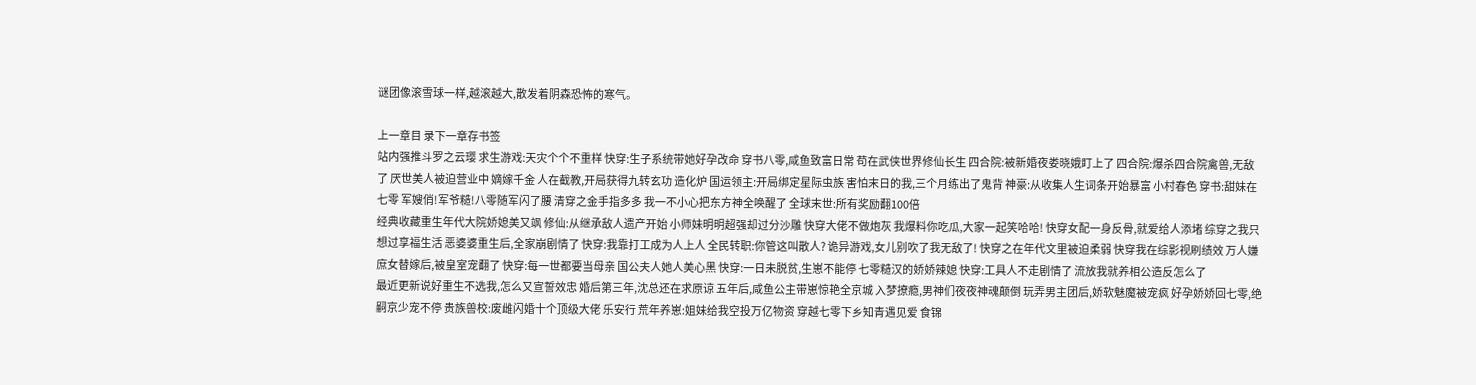谜团像滚雪球一样,越滚越大,散发着阴森恐怖的寒气。

上一章目 录下一章存书签
站内强推斗罗之云璎 求生游戏:天灾个个不重样 快穿:生子系统带她好孕改命 穿书八零,咸鱼致富日常 苟在武侠世界修仙长生 四合院:被新婚夜娄晓娥盯上了 四合院:爆杀四合院禽兽,无敌了 厌世美人被迫营业中 嫡嫁千金 人在截教,开局获得九转玄功 造化炉 国运领主:开局绑定星际虫族 害怕末日的我,三个月练出了鬼背 神豪:从收集人生词条开始暴富 小村春色 穿书:甜妹在七零 军嫂俏!军爷糙!八零随军闪了腰 清穿之金手指多多 我一不小心把东方神全唤醒了 全球末世:所有奖励翻100倍
经典收藏重生年代大院娇媳美又飒 修仙:从继承敌人遗产开始 小师妹明明超强却过分沙雕 快穿大佬不做炮灰 我爆料你吃瓜,大家一起笑哈哈! 快穿女配一身反骨,就爱给人添堵 综穿之我只想过享福生活 恶婆婆重生后,全家崩剧情了 快穿:我靠打工成为人上人 全民转职:你管这叫散人? 诡异游戏,女儿别吹了我无敌了! 快穿之在年代文里被迫柔弱 快穿我在综影视刷绩效 万人嫌庶女替嫁后,被皇室宠翻了 快穿:每一世都要当母亲 国公夫人她人美心黑 快穿:一日未脱贫,生崽不能停 七零糙汉的娇娇辣媳 快穿:工具人不走剧情了 流放我就养相公造反怎么了
最近更新说好重生不选我,怎么又宣誓效忠 婚后第三年,沈总还在求原谅 五年后,咸鱼公主带崽惊艳全京城 入梦撩瘾,男神们夜夜神魂颠倒 玩弄男主团后,娇软魅魔被宠疯 好孕娇娇回七零,绝嗣京少宠不停 贵族兽校:废雌闪婚十个顶级大佬 乐安行 荒年养崽:姐妹给我空投万亿物资 穿越七零下乡知青遇见爱 食锦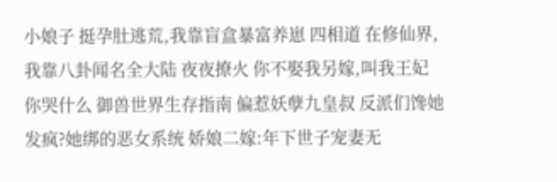小娘子 挺孕肚逃荒,我靠盲盒暴富养崽 四相道 在修仙界,我靠八卦闻名全大陆 夜夜撩火 你不娶我另嫁,叫我王妃你哭什么 御兽世界生存指南 偏惹妖孽九皇叔 反派们馋她发疯?她绑的恶女系统 娇娘二嫁:年下世子宠妻无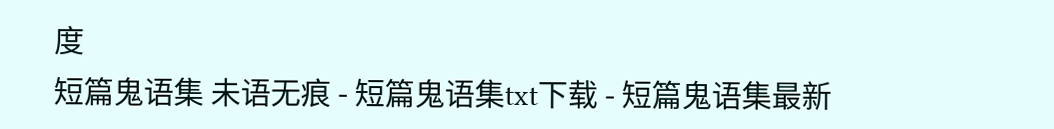度
短篇鬼语集 未语无痕 - 短篇鬼语集txt下载 - 短篇鬼语集最新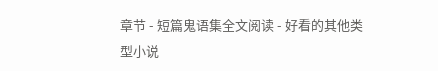章节 - 短篇鬼语集全文阅读 - 好看的其他类型小说